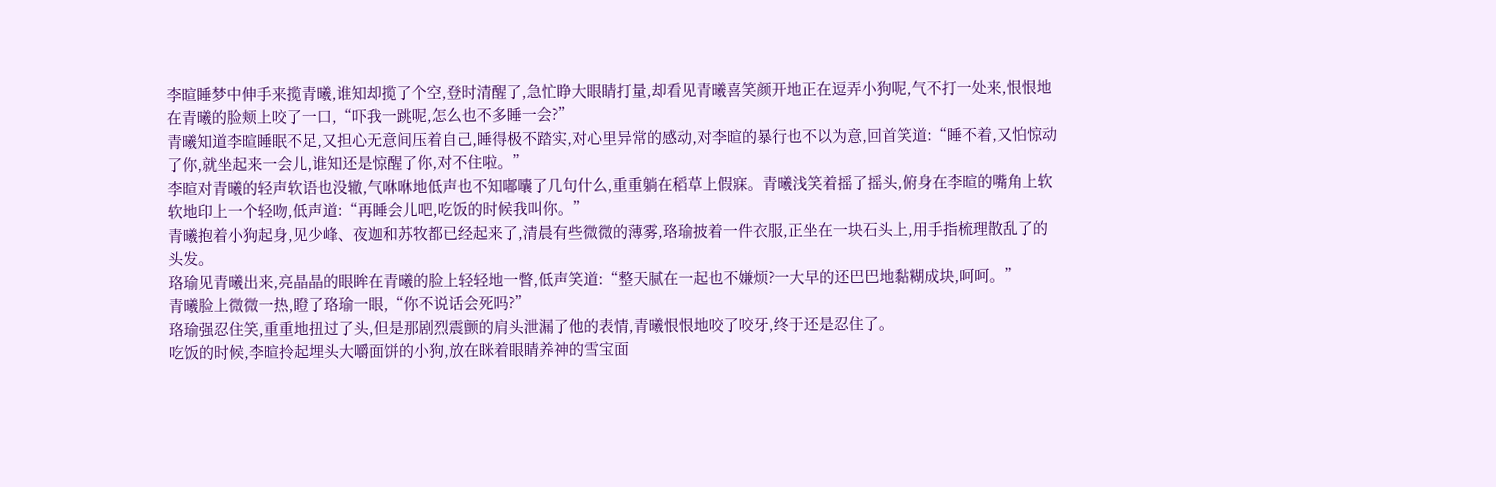李暄睡梦中伸手来揽青曦,谁知却揽了个空,登时清醒了,急忙睁大眼睛打量,却看见青曦喜笑颜开地正在逗弄小狗呢,气不打一处来,恨恨地在青曦的脸颊上咬了一口,“吓我一跳呢,怎么也不多睡一会?”
青曦知道李暄睡眠不足,又担心无意间压着自己,睡得极不踏实,对心里异常的感动,对李暄的暴行也不以为意,回首笑道:“睡不着,又怕惊动了你,就坐起来一会儿,谁知还是惊醒了你,对不住啦。”
李暄对青曦的轻声软语也没辙,气咻咻地低声也不知嘟囔了几句什么,重重躺在稻草上假寐。青曦浅笑着摇了摇头,俯身在李暄的嘴角上软软地印上一个轻吻,低声道:“再睡会儿吧,吃饭的时候我叫你。”
青曦抱着小狗起身,见少峰、夜迦和苏牧都已经起来了,清晨有些微微的薄雾,珞瑜披着一件衣服,正坐在一块石头上,用手指梳理散乱了的头发。
珞瑜见青曦出来,亮晶晶的眼眸在青曦的脸上轻轻地一瞥,低声笑道:“整天腻在一起也不嫌烦?一大早的还巴巴地黏糊成块,呵呵。”
青曦脸上微微一热,瞪了珞瑜一眼,“你不说话会死吗?”
珞瑜强忍住笑,重重地扭过了头,但是那剧烈震颤的肩头泄漏了他的表情,青曦恨恨地咬了咬牙,终于还是忍住了。
吃饭的时候,李暄拎起埋头大嚼面饼的小狗,放在眯着眼睛养神的雪宝面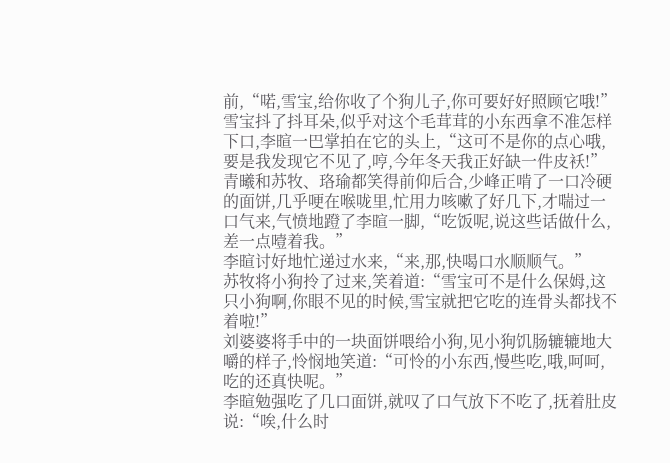前,“喏,雪宝,给你收了个狗儿子,你可要好好照顾它哦!”
雪宝抖了抖耳朵,似乎对这个毛茸茸的小东西拿不准怎样下口,李暄一巴掌拍在它的头上,“这可不是你的点心哦,要是我发现它不见了,哼,今年冬天我正好缺一件皮袄!”
青曦和苏牧、珞瑜都笑得前仰后合,少峰正啃了一口冷硬的面饼,几乎哽在喉咙里,忙用力咳嗽了好几下,才喘过一口气来,气愤地蹬了李暄一脚,“吃饭呢,说这些话做什么,差一点噎着我。”
李暄讨好地忙递过水来,“来,那,快喝口水顺顺气。”
苏牧将小狗拎了过来,笑着道:“雪宝可不是什么保姆,这只小狗啊,你眼不见的时候,雪宝就把它吃的连骨头都找不着啦!”
刘婆婆将手中的一块面饼喂给小狗,见小狗饥肠辘辘地大嚼的样子,怜悯地笑道:“可怜的小东西,慢些吃,哦,呵呵,吃的还真快呢。”
李暄勉强吃了几口面饼,就叹了口气放下不吃了,抚着肚皮说:“唉,什么时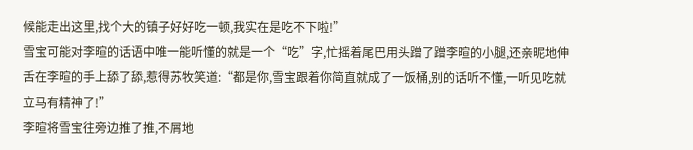候能走出这里,找个大的镇子好好吃一顿,我实在是吃不下啦!”
雪宝可能对李暄的话语中唯一能听懂的就是一个“吃”字,忙摇着尾巴用头蹭了蹭李暄的小腿,还亲昵地伸舌在李暄的手上舔了舔,惹得苏牧笑道:“都是你,雪宝跟着你简直就成了一饭桶,别的话听不懂,一听见吃就立马有精神了!”
李暄将雪宝往旁边推了推,不屑地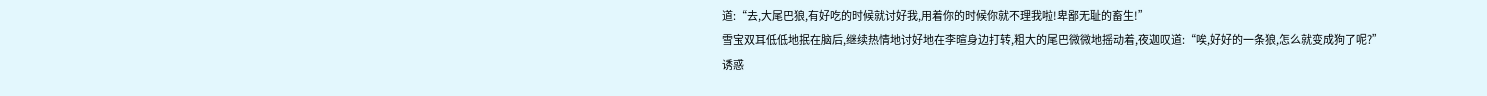道:“去,大尾巴狼,有好吃的时候就讨好我,用着你的时候你就不理我啦!卑鄙无耻的畜生!”
雪宝双耳低低地抿在脑后,继续热情地讨好地在李暄身边打转,粗大的尾巴微微地摇动着,夜迦叹道:“唉,好好的一条狼,怎么就变成狗了呢?”
诱惑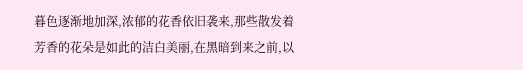暮色逐渐地加深,浓郁的花香依旧袭来,那些散发着芳香的花朵是如此的洁白美丽,在黑暗到来之前,以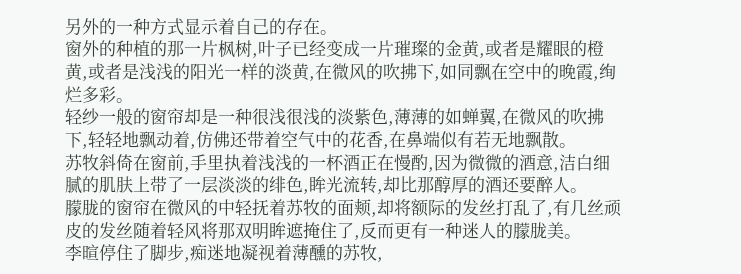另外的一种方式显示着自己的存在。
窗外的种植的那一片枫树,叶子已经变成一片璀璨的金黄,或者是耀眼的橙黄,或者是浅浅的阳光一样的淡黄,在微风的吹拂下,如同飘在空中的晚霞,绚烂多彩。
轻纱一般的窗帘却是一种很浅很浅的淡紫色,薄薄的如蝉翼,在微风的吹拂下,轻轻地飘动着,仿佛还带着空气中的花香,在鼻端似有若无地飘散。
苏牧斜倚在窗前,手里执着浅浅的一杯酒正在慢酌,因为微微的酒意,洁白细腻的肌肤上带了一层淡淡的绯色,眸光流转,却比那醇厚的酒还要醉人。
朦胧的窗帘在微风的中轻抚着苏牧的面颊,却将额际的发丝打乱了,有几丝顽皮的发丝随着轻风将那双明眸遮掩住了,反而更有一种迷人的朦胧美。
李暄停住了脚步,痴迷地凝视着薄醺的苏牧,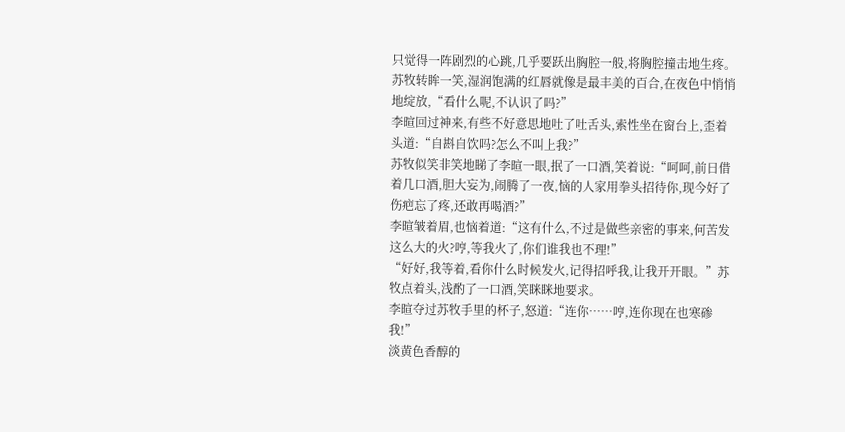只觉得一阵剧烈的心跳,几乎要跃出胸腔一般,将胸腔撞击地生疼。
苏牧转眸一笑,湿润饱满的红唇就像是最丰美的百合,在夜色中悄悄地绽放,“看什么呢,不认识了吗?”
李暄回过神来,有些不好意思地吐了吐舌头,索性坐在窗台上,歪着头道:“自斟自饮吗?怎么不叫上我?”
苏牧似笑非笑地睇了李暄一眼,抿了一口酒,笑着说:“呵呵,前日借着几口酒,胆大妄为,闹腾了一夜,恼的人家用拳头招待你,现今好了伤疤忘了疼,还敢再喝酒?”
李暄皱着眉,也恼着道:“这有什么,不过是做些亲密的事来,何苦发这么大的火?哼,等我火了,你们谁我也不理!”
“好好,我等着,看你什么时候发火,记得招呼我,让我开开眼。”苏牧点着头,浅酌了一口酒,笑眯眯地要求。
李暄夺过苏牧手里的杯子,怒道:“连你……哼,连你现在也寒碜我!”
淡黄色香醇的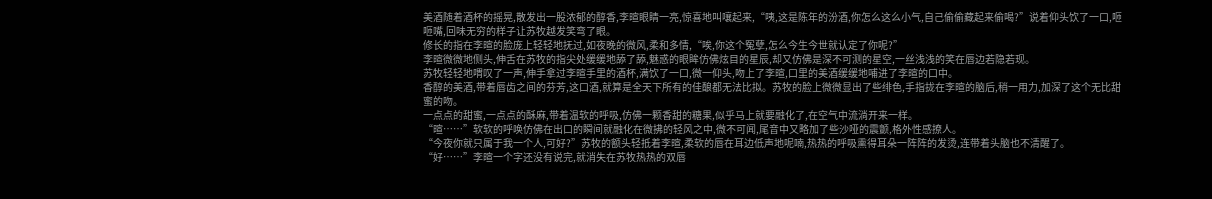美酒随着酒杯的摇晃,散发出一股浓郁的醇香,李暄眼睛一亮,惊喜地叫嚷起来,“咦,这是陈年的汾酒,你怎么这么小气,自己偷偷藏起来偷喝?”说着仰头饮了一口,咂咂嘴,回味无穷的样子让苏牧越发笑弯了眼。
修长的指在李暄的脸庞上轻轻地抚过,如夜晚的微风,柔和多情,“唉,你这个冤孽,怎么今生今世就认定了你呢?”
李暄微微地侧头,伸舌在苏牧的指尖处缓缓地舔了舔,魅惑的眼眸仿佛炫目的星辰,却又仿佛是深不可测的星空,一丝浅浅的笑在唇边若隐若现。
苏牧轻轻地喟叹了一声,伸手拿过李暄手里的酒杯,满饮了一口,微一仰头,吻上了李暄,口里的美酒缓缓地哺进了李暄的口中。
香醇的美酒,带着唇齿之间的芬芳,这口酒,就算是全天下所有的佳酿都无法比拟。苏牧的脸上微微显出了些绯色,手指拢在李暄的脑后,稍一用力,加深了这个无比甜蜜的吻。
一点点的甜蜜,一点点的酥麻,带着温软的呼吸,仿佛一颗香甜的糖果,似乎马上就要融化了,在空气中流淌开来一样。
“暄……”软软的呼唤仿佛在出口的瞬间就融化在微拂的轻风之中,微不可闻,尾音中又略加了些沙哑的震颤,格外性感撩人。
“今夜你就只属于我一个人,可好?”苏牧的额头轻抵着李暄,柔软的唇在耳边低声地呢喃,热热的呼吸熏得耳朵一阵阵的发烫,连带着头脑也不清醒了。
“好……”李暄一个字还没有说完,就消失在苏牧热热的双唇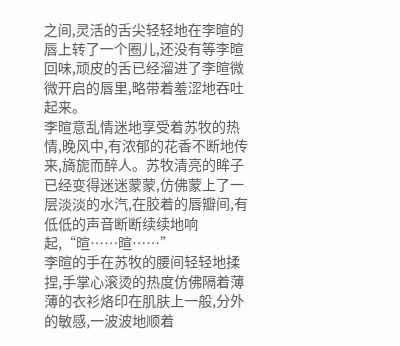之间,灵活的舌尖轻轻地在李暄的唇上转了一个圈儿,还没有等李暄回味,顽皮的舌已经溜进了李暄微微开启的唇里,略带着羞涩地吞吐起来。
李暄意乱情迷地享受着苏牧的热情,晚风中,有浓郁的花香不断地传来,旖旎而醉人。苏牧清亮的眸子已经变得迷迷蒙蒙,仿佛蒙上了一层淡淡的水汽,在胶着的唇瓣间,有低低的声音断断续续地响起,“暄……暄……”
李暄的手在苏牧的腰间轻轻地揉捏,手掌心滚烫的热度仿佛隔着薄薄的衣衫烙印在肌肤上一般,分外的敏感,一波波地顺着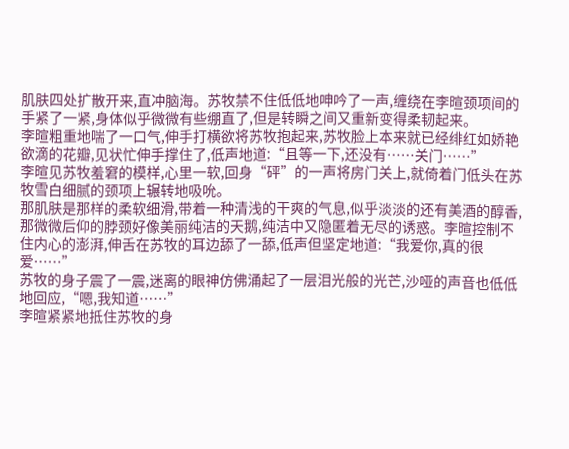肌肤四处扩散开来,直冲脑海。苏牧禁不住低低地呻吟了一声,缠绕在李暄颈项间的手紧了一紧,身体似乎微微有些绷直了,但是转瞬之间又重新变得柔韧起来。
李暄粗重地喘了一口气,伸手打横欲将苏牧抱起来,苏牧脸上本来就已经绯红如娇艳欲滴的花瓣,见状忙伸手撑住了,低声地道:“且等一下,还没有……关门……”
李暄见苏牧羞窘的模样,心里一软,回身“砰”的一声将房门关上,就倚着门低头在苏牧雪白细腻的颈项上辗转地吸吮。
那肌肤是那样的柔软细滑,带着一种清浅的干爽的气息,似乎淡淡的还有美酒的醇香,那微微后仰的脖颈好像美丽纯洁的天鹅,纯洁中又隐匿着无尽的诱惑。李暄控制不住内心的澎湃,伸舌在苏牧的耳边舔了一舔,低声但坚定地道:“我爱你,真的很爱……”
苏牧的身子震了一震,迷离的眼神仿佛涌起了一层泪光般的光芒,沙哑的声音也低低地回应,“嗯,我知道……”
李暄紧紧地抵住苏牧的身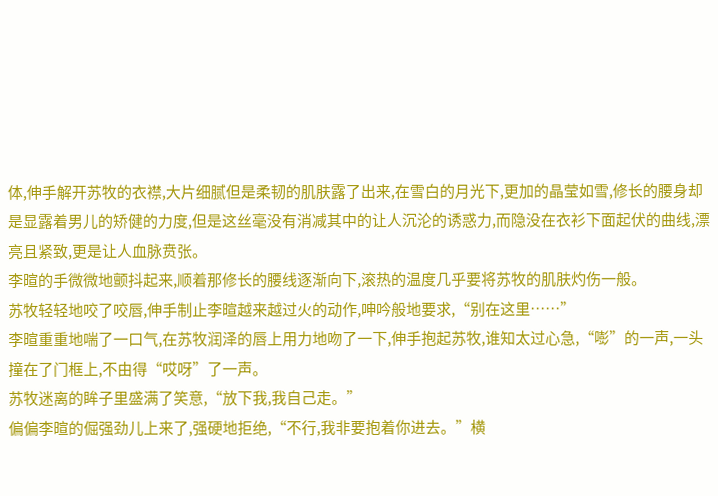体,伸手解开苏牧的衣襟,大片细腻但是柔韧的肌肤露了出来,在雪白的月光下,更加的晶莹如雪,修长的腰身却是显露着男儿的矫健的力度,但是这丝毫没有消减其中的让人沉沦的诱惑力,而隐没在衣衫下面起伏的曲线,漂亮且紧致,更是让人血脉贲张。
李暄的手微微地颤抖起来,顺着那修长的腰线逐渐向下,滚热的温度几乎要将苏牧的肌肤灼伤一般。
苏牧轻轻地咬了咬唇,伸手制止李暄越来越过火的动作,呻吟般地要求,“别在这里……”
李暄重重地喘了一口气,在苏牧润泽的唇上用力地吻了一下,伸手抱起苏牧,谁知太过心急,“嘭”的一声,一头撞在了门框上,不由得“哎呀”了一声。
苏牧迷离的眸子里盛满了笑意,“放下我,我自己走。”
偏偏李暄的倔强劲儿上来了,强硬地拒绝,“不行,我非要抱着你进去。”横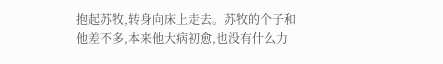抱起苏牧,转身向床上走去。苏牧的个子和他差不多,本来他大病初愈,也没有什么力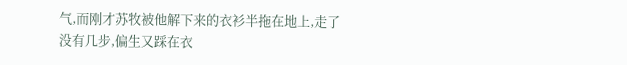气,而刚才苏牧被他解下来的衣衫半拖在地上,走了没有几步,偏生又踩在衣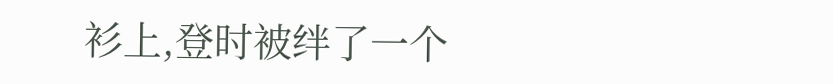衫上,登时被绊了一个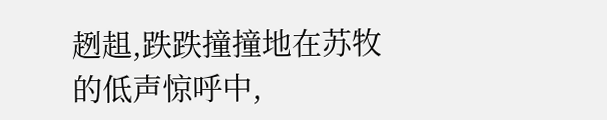趔趄,跌跌撞撞地在苏牧的低声惊呼中,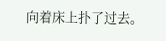向着床上扑了过去。